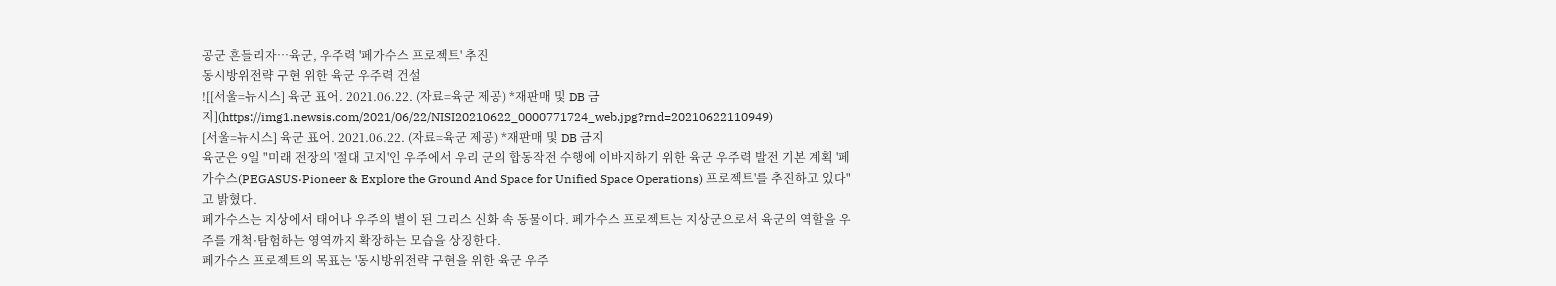공군 흔들리자…육군, 우주력 '페가수스 프로젝트' 추진
동시방위전략 구현 위한 육군 우주력 건설
![[서울=뉴시스] 육군 표어. 2021.06.22. (자료=육군 제공) *재판매 및 DB 금지](https://img1.newsis.com/2021/06/22/NISI20210622_0000771724_web.jpg?rnd=20210622110949)
[서울=뉴시스] 육군 표어. 2021.06.22. (자료=육군 제공) *재판매 및 DB 금지
육군은 9일 "미래 전장의 '절대 고지'인 우주에서 우리 군의 합동작전 수행에 이바지하기 위한 육군 우주력 발전 기본 계획 '페가수스(PEGASUS·Pioneer & Explore the Ground And Space for Unified Space Operations) 프로젝트'를 추진하고 있다"고 밝혔다.
페가수스는 지상에서 태어나 우주의 별이 된 그리스 신화 속 동물이다. 페가수스 프로젝트는 지상군으로서 육군의 역할을 우주를 개척·탐험하는 영역까지 확장하는 모습을 상징한다.
페가수스 프로젝트의 목표는 '동시방위전략 구현을 위한 육군 우주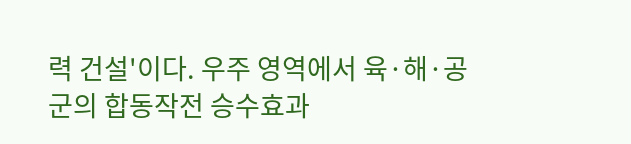력 건설'이다. 우주 영역에서 육·해·공군의 합동작전 승수효과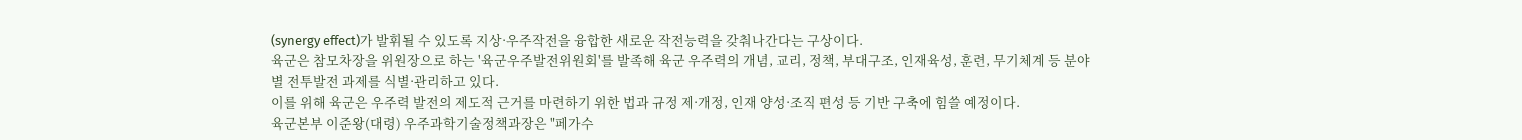(synergy effect)가 발휘될 수 있도록 지상·우주작전을 융합한 새로운 작전능력을 갖춰나간다는 구상이다.
육군은 참모차장을 위원장으로 하는 '육군우주발전위원회'를 발족해 육군 우주력의 개념, 교리, 정책, 부대구조, 인재육성, 훈련, 무기체계 등 분야별 전투발전 과제를 식별·관리하고 있다.
이를 위해 육군은 우주력 발전의 제도적 근거를 마련하기 위한 법과 규정 제·개정, 인재 양성·조직 편성 등 기반 구축에 힘쓸 예정이다.
육군본부 이준왕(대령) 우주과학기술정책과장은 "페가수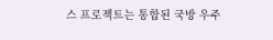스 프로젝트는 통합된 국방 우주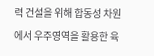력 건설을 위해 합동성 차원에서 우주영역을 활용한 육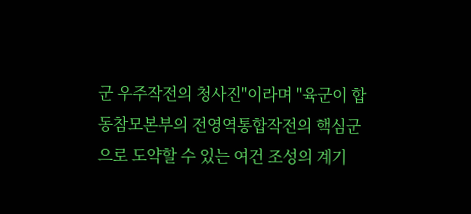군 우주작전의 청사진"이라며 "육군이 합동참모본부의 전영역통합작전의 핵심군으로 도약할 수 있는 여건 조성의 계기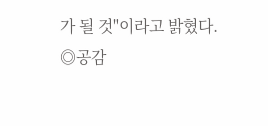가 될 것"이라고 밝혔다.
◎공감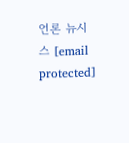언론 뉴시스 [email protected]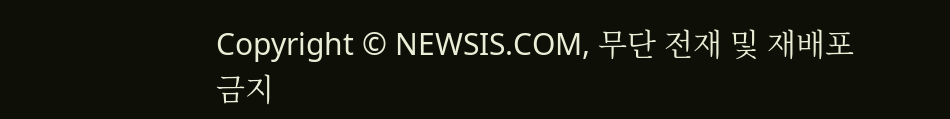Copyright © NEWSIS.COM, 무단 전재 및 재배포 금지